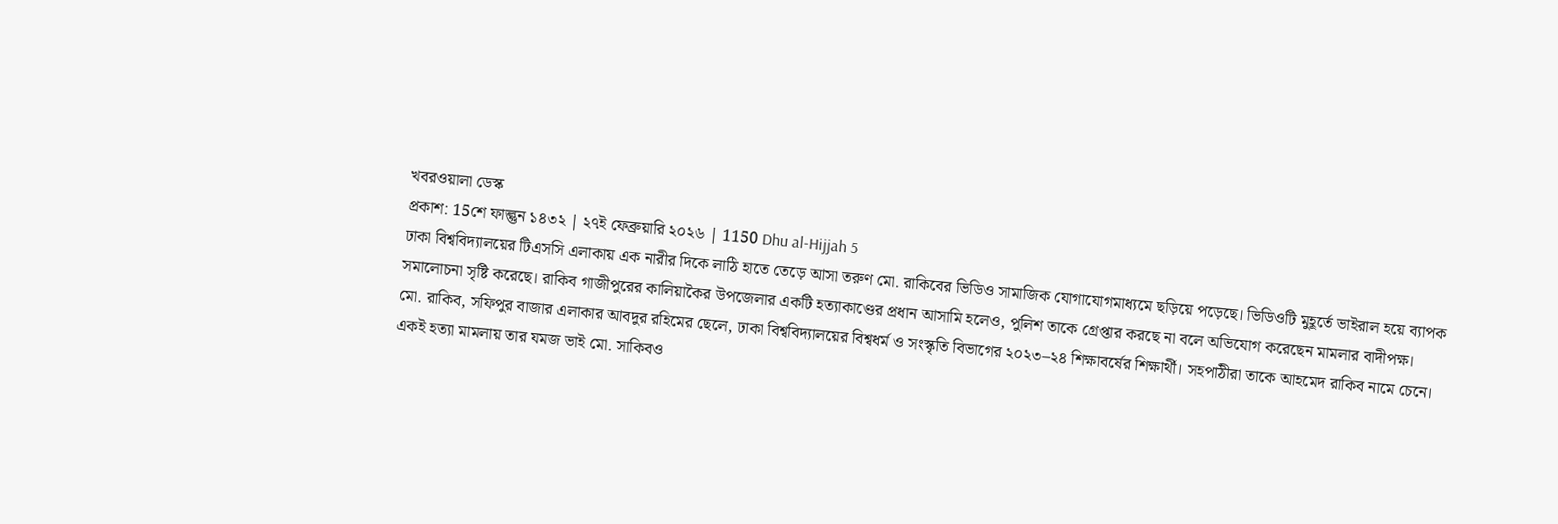খবরওয়ালা ডেস্ক
প্রকাশ: 15শে ফাল্গুন ১৪৩২ | ২৭ই ফেব্রুয়ারি ২০২৬ | 1150 Dhu al-Hijjah 5
ঢাকা বিশ্ববিদ্যালয়ের টিএসসি এলাকায় এক নারীর দিকে লাঠি হাতে তেড়ে আসা তরুণ মো. রাকিবের ভিডিও সামাজিক যোগাযোগমাধ্যমে ছড়িয়ে পড়েছে। ভিডিওটি মুহূর্তে ভাইরাল হয়ে ব্যাপক সমালোচনা সৃষ্টি করেছে। রাকিব গাজীপুরের কালিয়াকৈর উপজেলার একটি হত্যাকাণ্ডের প্রধান আসামি হলেও, পুলিশ তাকে গ্রেপ্তার করছে না বলে অভিযোগ করেছেন মামলার বাদীপক্ষ।
মো. রাকিব, সফিপুর বাজার এলাকার আবদুর রহিমের ছেলে, ঢাকা বিশ্ববিদ্যালয়ের বিশ্বধর্ম ও সংস্কৃতি বিভাগের ২০২৩–২৪ শিক্ষাবর্ষের শিক্ষার্থী। সহপাঠীরা তাকে আহমেদ রাকিব নামে চেনে। একই হত্যা মামলায় তার যমজ ভাই মো. সাকিবও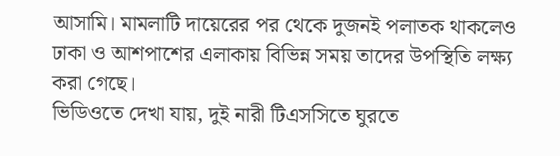আসামি। মামলাটি দায়েরের পর থেকে দুজনই পলাতক থাকলেও ঢাকা ও আশপাশের এলাকায় বিভিন্ন সময় তাদের উপস্থিতি লক্ষ্য করা গেছে।
ভিডিওতে দেখা যায়, দুই নারী টিএসসিতে ঘুরতে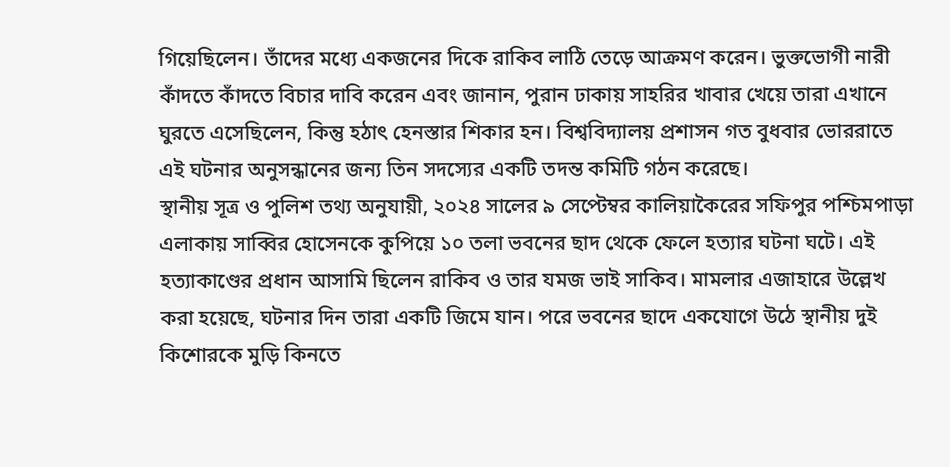গিয়েছিলেন। তাঁদের মধ্যে একজনের দিকে রাকিব লাঠি তেড়ে আক্রমণ করেন। ভুক্তভোগী নারী কাঁদতে কাঁদতে বিচার দাবি করেন এবং জানান, পুরান ঢাকায় সাহরির খাবার খেয়ে তারা এখানে ঘুরতে এসেছিলেন, কিন্তু হঠাৎ হেনস্তার শিকার হন। বিশ্ববিদ্যালয় প্রশাসন গত বুধবার ভোররাতে এই ঘটনার অনুসন্ধানের জন্য তিন সদস্যের একটি তদন্ত কমিটি গঠন করেছে।
স্থানীয় সূত্র ও পুলিশ তথ্য অনুযায়ী, ২০২৪ সালের ৯ সেপ্টেম্বর কালিয়াকৈরের সফিপুর পশ্চিমপাড়া এলাকায় সাব্বির হোসেনকে কুপিয়ে ১০ তলা ভবনের ছাদ থেকে ফেলে হত্যার ঘটনা ঘটে। এই হত্যাকাণ্ডের প্রধান আসামি ছিলেন রাকিব ও তার যমজ ভাই সাকিব। মামলার এজাহারে উল্লেখ করা হয়েছে, ঘটনার দিন তারা একটি জিমে যান। পরে ভবনের ছাদে একযোগে উঠে স্থানীয় দুই কিশোরকে মুড়ি কিনতে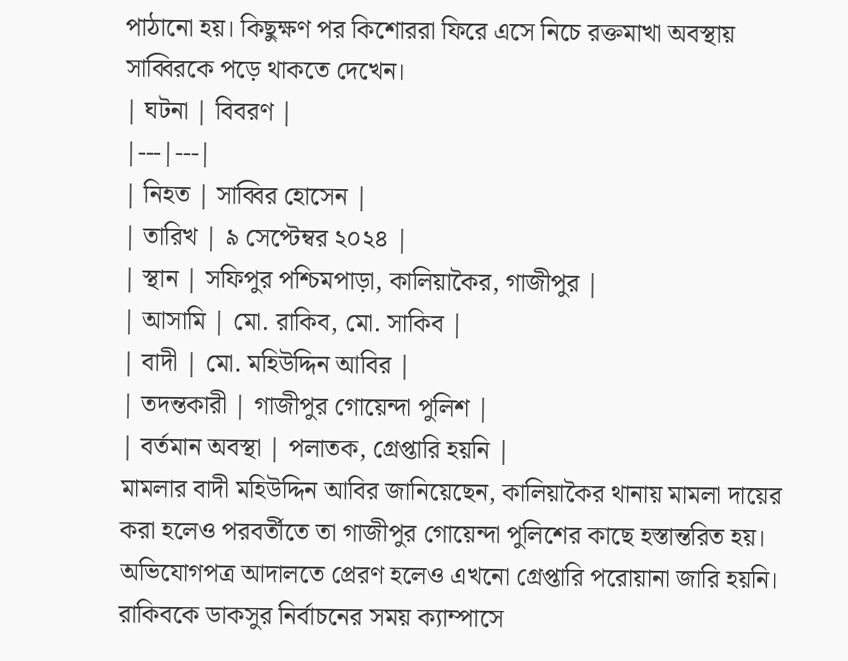পাঠানো হয়। কিছুক্ষণ পর কিশোররা ফিরে এসে নিচে রক্তমাখা অবস্থায় সাব্বিরকে পড়ে থাকতে দেখেন।
| ঘটনা | বিবরণ |
|---|---|
| নিহত | সাব্বির হোসেন |
| তারিখ | ৯ সেপ্টেম্বর ২০২৪ |
| স্থান | সফিপুর পশ্চিমপাড়া, কালিয়াকৈর, গাজীপুর |
| আসামি | মো. রাকিব, মো. সাকিব |
| বাদী | মো. মহিউদ্দিন আবির |
| তদন্তকারী | গাজীপুর গোয়েন্দা পুলিশ |
| বর্তমান অবস্থা | পলাতক, গ্রেপ্তারি হয়নি |
মামলার বাদী মহিউদ্দিন আবির জানিয়েছেন, কালিয়াকৈর থানায় মামলা দায়ের করা হলেও পরবর্তীতে তা গাজীপুর গোয়েন্দা পুলিশের কাছে হস্তান্তরিত হয়। অভিযোগপত্র আদালতে প্রেরণ হলেও এখনো গ্রেপ্তারি পরোয়ানা জারি হয়নি। রাকিবকে ডাকসুর নির্বাচনের সময় ক্যাম্পাসে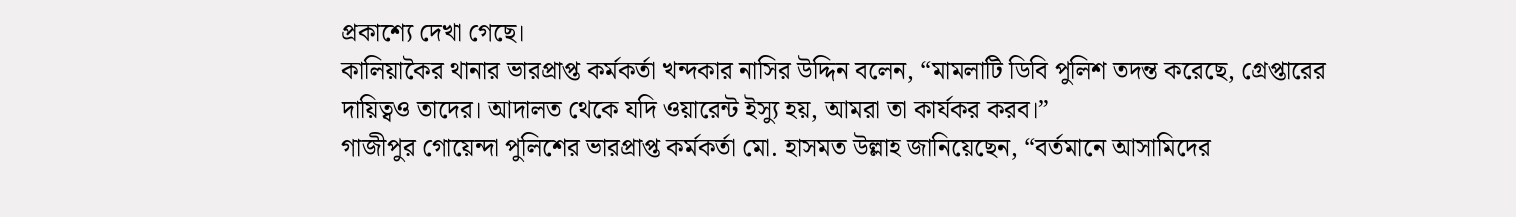প্রকাশ্যে দেখা গেছে।
কালিয়াকৈর থানার ভারপ্রাপ্ত কর্মকর্তা খন্দকার নাসির উদ্দিন বলেন, “মামলাটি ডিবি পুলিশ তদন্ত করেছে, গ্রেপ্তারের দায়িত্বও তাদের। আদালত থেকে যদি ওয়ারেন্ট ইস্যু হয়, আমরা তা কার্যকর করব।”
গাজীপুর গোয়েন্দা পুলিশের ভারপ্রাপ্ত কর্মকর্তা মো. হাসমত উল্লাহ জানিয়েছেন, “বর্তমানে আসামিদের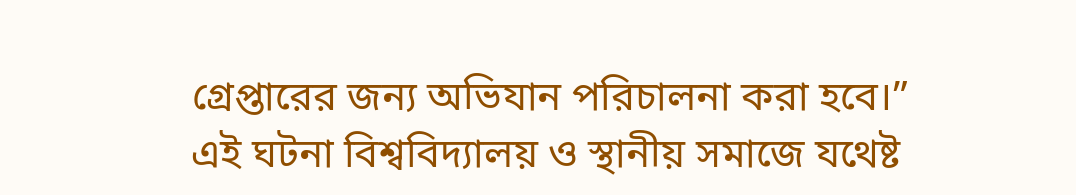গ্রেপ্তারের জন্য অভিযান পরিচালনা করা হবে।”
এই ঘটনা বিশ্ববিদ্যালয় ও স্থানীয় সমাজে যথেষ্ট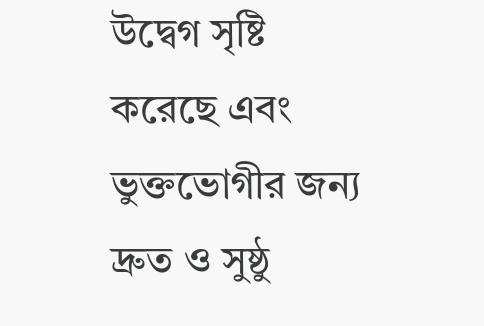উদ্বেগ সৃষ্টি করেছে এবং ভুক্তভোগীর জন্য দ্রুত ও সুষ্ঠু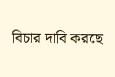বিচার দাবি করছে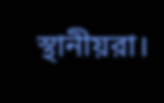স্থানীয়রা।